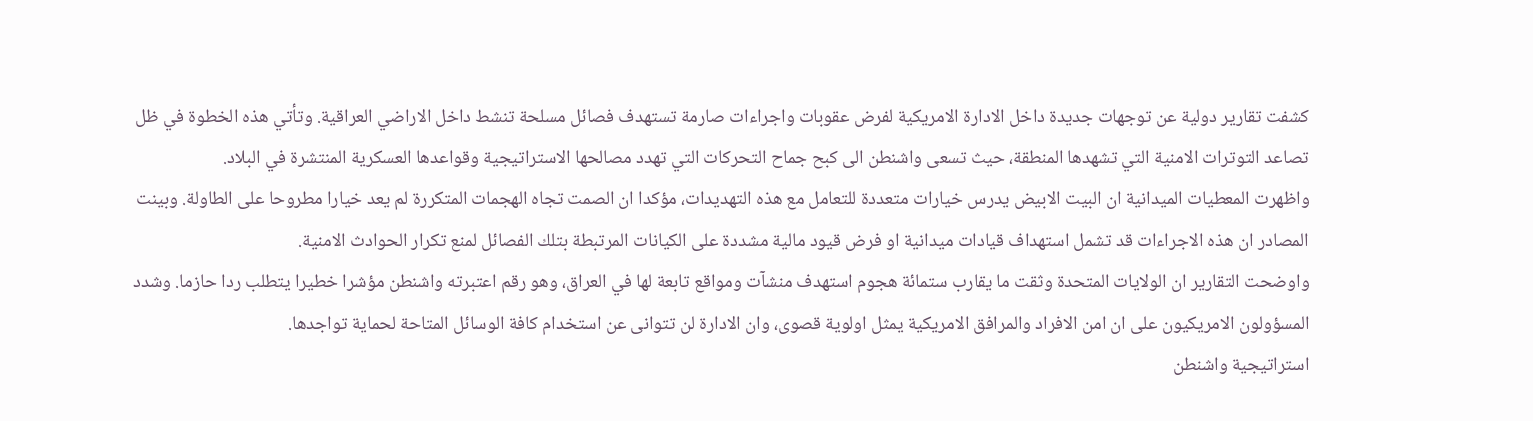كشفت تقارير دولية عن توجهات جديدة داخل الادارة الامريكية لفرض عقوبات واجراءات صارمة تستهدف فصائل مسلحة تنشط داخل الاراضي العراقية. وتأتي هذه الخطوة في ظل تصاعد التوترات الامنية التي تشهدها المنطقة، حيث تسعى واشنطن الى كبح جماح التحركات التي تهدد مصالحها الاستراتيجية وقواعدها العسكرية المنتشرة في البلاد.
واظهرت المعطيات الميدانية ان البيت الابيض يدرس خيارات متعددة للتعامل مع هذه التهديدات، مؤكدا ان الصمت تجاه الهجمات المتكررة لم يعد خيارا مطروحا على الطاولة. وبينت المصادر ان هذه الاجراءات قد تشمل استهداف قيادات ميدانية او فرض قيود مالية مشددة على الكيانات المرتبطة بتلك الفصائل لمنع تكرار الحوادث الامنية.
واوضحت التقارير ان الولايات المتحدة وثقت ما يقارب ستمائة هجوم استهدف منشآت ومواقع تابعة لها في العراق، وهو رقم اعتبرته واشنطن مؤشرا خطيرا يتطلب ردا حازما. وشدد المسؤولون الامريكيون على ان امن الافراد والمرافق الامريكية يمثل اولوية قصوى، وان الادارة لن تتوانى عن استخدام كافة الوسائل المتاحة لحماية تواجدها.
استراتيجية واشنطن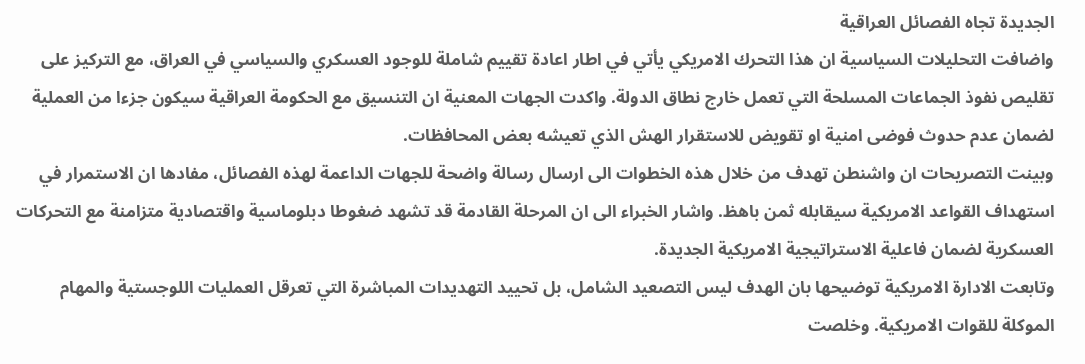الجديدة تجاه الفصائل العراقية
واضافت التحليلات السياسية ان هذا التحرك الامريكي يأتي في اطار اعادة تقييم شاملة للوجود العسكري والسياسي في العراق، مع التركيز على تقليص نفوذ الجماعات المسلحة التي تعمل خارج نطاق الدولة. واكدت الجهات المعنية ان التنسيق مع الحكومة العراقية سيكون جزءا من العملية لضمان عدم حدوث فوضى امنية او تقويض للاستقرار الهش الذي تعيشه بعض المحافظات.
وبينت التصريحات ان واشنطن تهدف من خلال هذه الخطوات الى ارسال رسالة واضحة للجهات الداعمة لهذه الفصائل، مفادها ان الاستمرار في استهداف القواعد الامريكية سيقابله ثمن باهظ. واشار الخبراء الى ان المرحلة القادمة قد تشهد ضغوطا دبلوماسية واقتصادية متزامنة مع التحركات العسكرية لضمان فاعلية الاستراتيجية الامريكية الجديدة.
وتابعت الادارة الامريكية توضيحها بان الهدف ليس التصعيد الشامل، بل تحييد التهديدات المباشرة التي تعرقل العمليات اللوجستية والمهام الموكلة للقوات الامريكية. وخلصت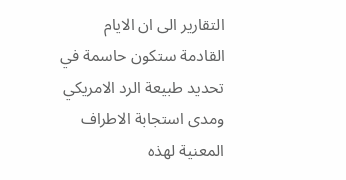التقارير الى ان الايام القادمة ستكون حاسمة في تحديد طبيعة الرد الامريكي ومدى استجابة الاطراف المعنية لهذه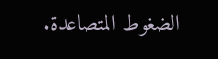الضغوط المتصاعدة.